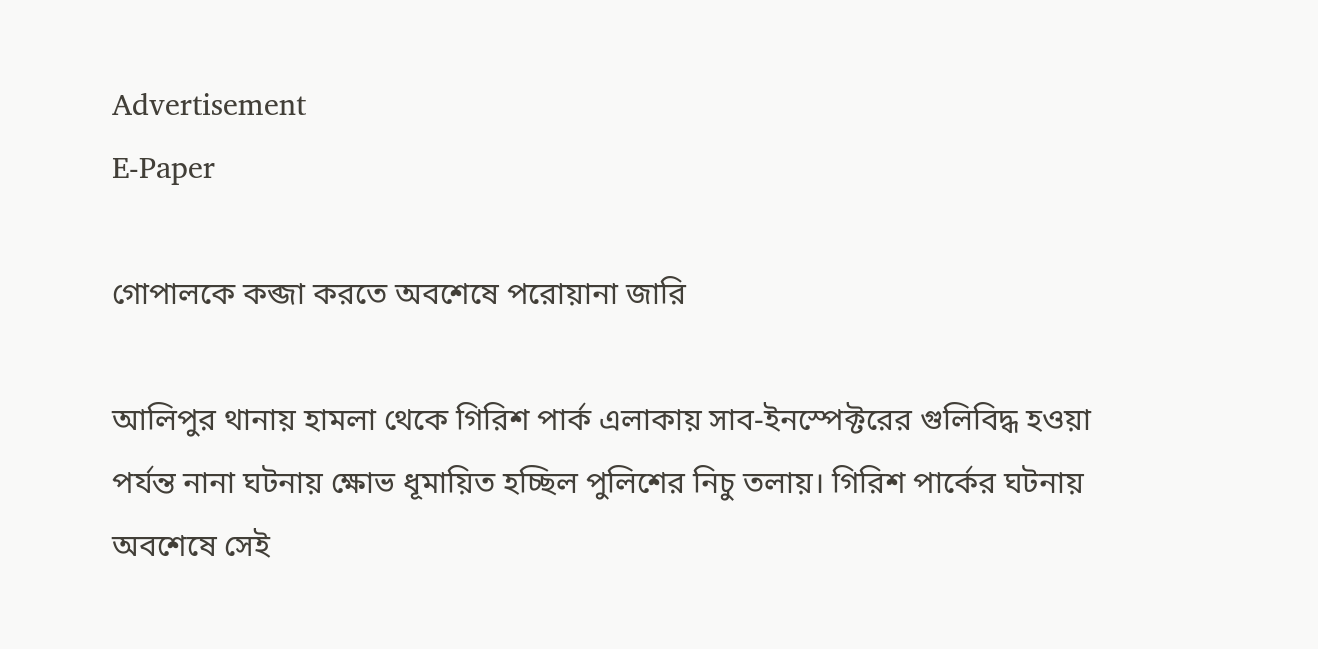Advertisement
E-Paper

গোপালকে কব্জা করতে অবশেষে পরোয়ানা জারি

আলিপুর থানায় হামলা থেকে গিরিশ পার্ক এলাকায় সাব-ইনস্পেক্টরের গুলিবিদ্ধ হওয়া পর্যন্ত নানা ঘটনায় ক্ষোভ ধূমায়িত হচ্ছিল পুলিশের নিচু তলায়। গিরিশ পার্কের ঘটনায় অবশেষে সেই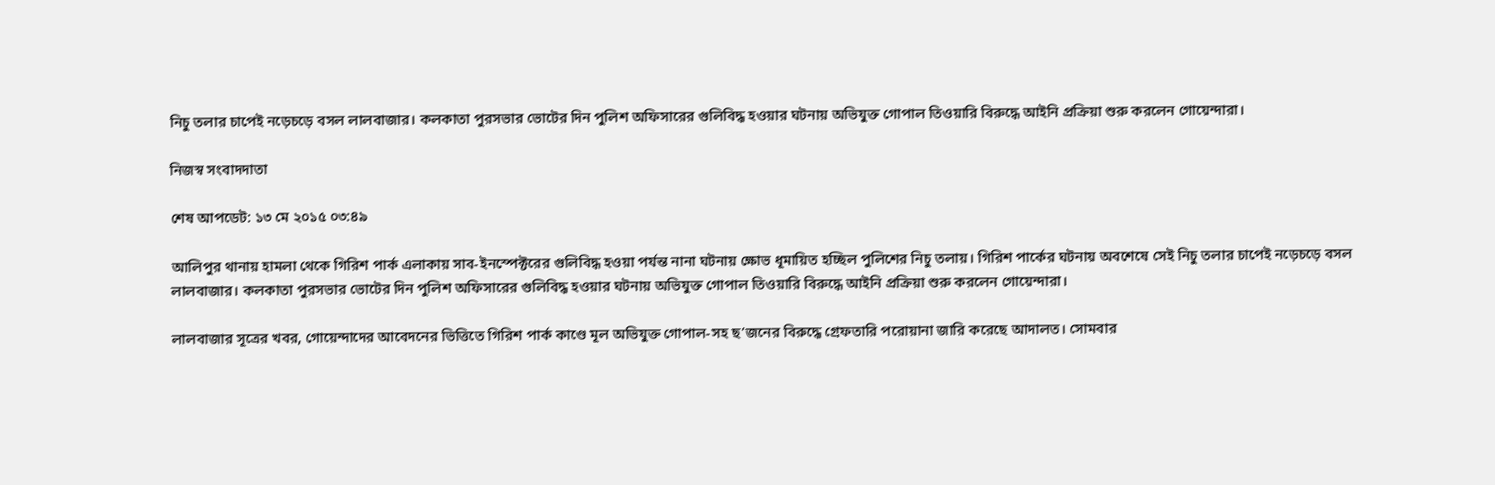নিচু তলার চাপেই নড়েচড়ে বসল লালবাজার। কলকাতা পুরসভার ভোটের দিন পুলিশ অফিসারের গুলিবিদ্ধ হওয়ার ঘটনায় অভিযুক্ত গোপাল তিওয়ারি বিরুদ্ধে আইনি প্রক্রিয়া শুরু করলেন গোয়েন্দারা।

নিজস্ব সংবাদদাতা

শেষ আপডেট: ১৩ মে ২০১৫ ০৩:৪৯

আলিপুর থানায় হামলা থেকে গিরিশ পার্ক এলাকায় সাব-ইনস্পেক্টরের গুলিবিদ্ধ হওয়া পর্যন্ত নানা ঘটনায় ক্ষোভ ধূমায়িত হচ্ছিল পুলিশের নিচু তলায়। গিরিশ পার্কের ঘটনায় অবশেষে সেই নিচু তলার চাপেই নড়েচড়ে বসল লালবাজার। কলকাতা পুরসভার ভোটের দিন পুলিশ অফিসারের গুলিবিদ্ধ হওয়ার ঘটনায় অভিযুক্ত গোপাল তিওয়ারি বিরুদ্ধে আইনি প্রক্রিয়া শুরু করলেন গোয়েন্দারা।

লালবাজার সূত্রের খবর, গোয়েন্দাদের আবেদনের ভিত্তিতে গিরিশ পার্ক কাণ্ডে মূল অভিযুক্ত গোপাল-সহ ছ’জনের বিরুদ্ধে গ্রেফতারি পরোয়ানা জারি করেছে আদালত। সোমবার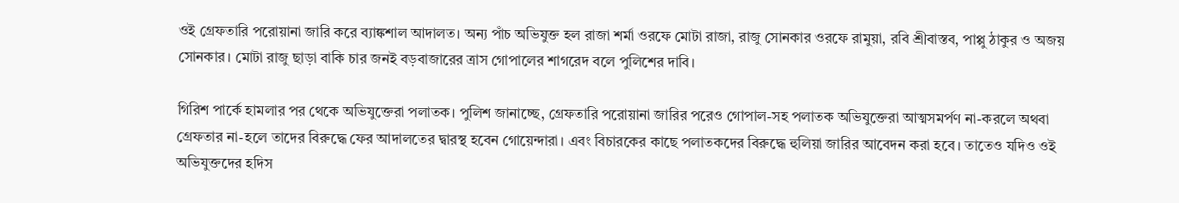ওই গ্রেফতারি পরোয়ানা জারি করে ব্যাঙ্কশাল আদালত। অন্য পাঁচ অভিযুক্ত হল রাজা শর্মা ওরফে মোটা রাজা, রাজু সোনকার ওরফে রামুয়া, রবি শ্রীবাস্তব, পাপ্পু ঠাকুর ও অজয় সোনকার। মোটা রাজু ছাড়া বাকি চার জনই বড়বাজারের ত্রাস গোপালের শাগরেদ বলে পুলিশের দাবি।

গিরিশ পার্কে হামলার পর থেকে অভিযুক্তেরা পলাতক। পুলিশ জানাচ্ছে, গ্রেফতারি পরোয়ানা জারির পরেও গোপাল-সহ পলাতক অভিযুক্তেরা আত্মসমর্পণ না-করলে অথবা গ্রেফতার না-হলে তাদের বিরুদ্ধে ফের আদালতের দ্বারস্থ হবেন গোয়েন্দারা। এবং বিচারকের কাছে পলাতকদের বিরুদ্ধে হুলিয়া জারির আবেদন করা হবে। তাতেও যদিও ওই অভিযুক্তদের হদিস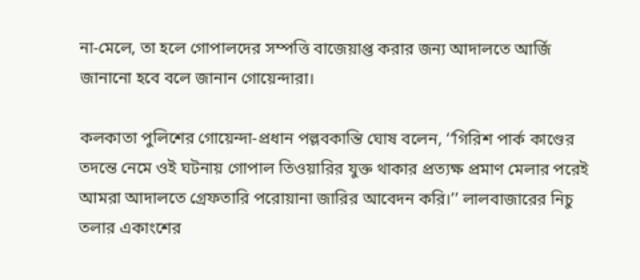না-মেলে, তা হলে গোপালদের সম্পত্তি বাজেয়াপ্ত করার জন্য আদালতে আর্জি জানানো হবে বলে জানান গোয়েন্দারা।

কলকাতা পুলিশের গোয়েন্দা-প্রধান পল্লবকান্তি ঘোষ বলেন, ‘‘গিরিশ পার্ক কাণ্ডের তদন্তে নেমে ওই ঘটনায় গোপাল তিওয়ারির যুক্ত থাকার প্রত্যক্ষ প্রমাণ মেলার পরেই আমরা আদালতে গ্রেফতারি পরোয়ানা জারির আবেদন করি।’’ লালবাজারের নিচু তলার একাংশের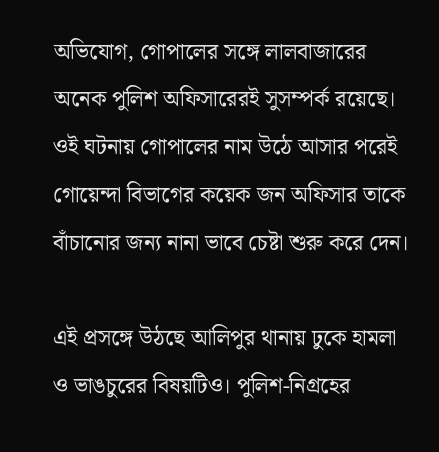অভিযোগ, গোপালের সঙ্গে লালবাজারের অনেক পুলিশ অফিসারেরই সুসম্পর্ক রয়েছে। ওই ঘটনায় গোপালের নাম উঠে আসার পরেই গোয়েন্দা বিভাগের কয়েক জন অফিসার তাকে বাঁচানোর জন্য নানা ভাবে চেষ্টা শুরু করে দেন।

এই প্রসঙ্গে উঠছে আলিপুর থানায় ঢুকে হামলা ও ভাঙচুরের বিষয়টিও। পুলিশ-নিগ্রহের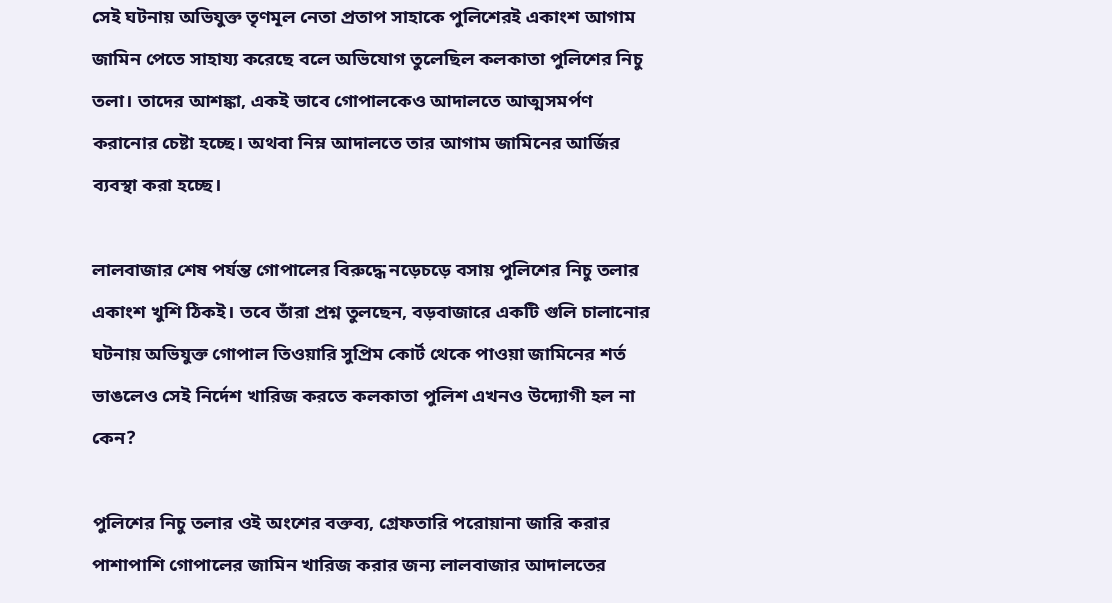সেই ঘটনায় অভিযুক্ত তৃণমূল নেতা প্রতাপ সাহাকে পুলিশেরই একাংশ আগাম জামিন পেতে সাহায্য করেছে বলে অভিযোগ তুলেছিল কলকাতা পুলিশের নিচু তলা। তাদের আশঙ্কা, একই ভাবে গোপালকেও আদালতে আত্মসমর্পণ করানোর চেষ্টা হচ্ছে। অথবা নিম্ন আদালতে তার আগাম জামিনের আর্জির ব্যবস্থা করা হচ্ছে।

লালবাজার শেষ পর্যন্ত গোপালের বিরুদ্ধে নড়েচড়ে বসায় পুলিশের নিচু তলার একাংশ খুশি ঠিকই। তবে তাঁরা প্রশ্ন তুলছেন, বড়বাজারে একটি গুলি চালানোর ঘটনায় অভিযুক্ত গোপাল তিওয়ারি সুপ্রিম কোর্ট থেকে পাওয়া জামিনের শর্ত ভাঙলেও সেই নির্দেশ খারিজ করতে কলকাতা পুলিশ এখনও উদ্যোগী হল না কেন?

পুলিশের নিচু তলার ওই অংশের বক্তব্য, গ্রেফতারি পরোয়ানা জারি করার পাশাপাশি গোপালের জামিন খারিজ করার জন্য লালবাজার আদালতের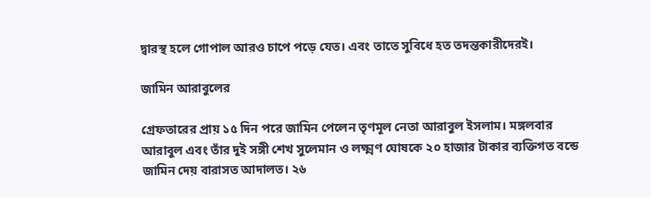দ্বারস্থ হলে গোপাল আরও চাপে পড়ে যেত। এবং তাতে সুবিধে হত তদন্তকারীদেরই।

জামিন আরাবুলের

গ্রেফতারের প্রায় ১৫ দিন পরে জামিন পেলেন তৃণমূল নেতা আরাবুল ইসলাম। মঙ্গলবার আরাবুল এবং তাঁর দুই সঙ্গী শেখ সুলেমান ও লক্ষ্মণ ঘোষকে ২০ হাজার টাকার ব্যক্তিগত বন্ডে জামিন দেয় বারাসত আদালত। ২৬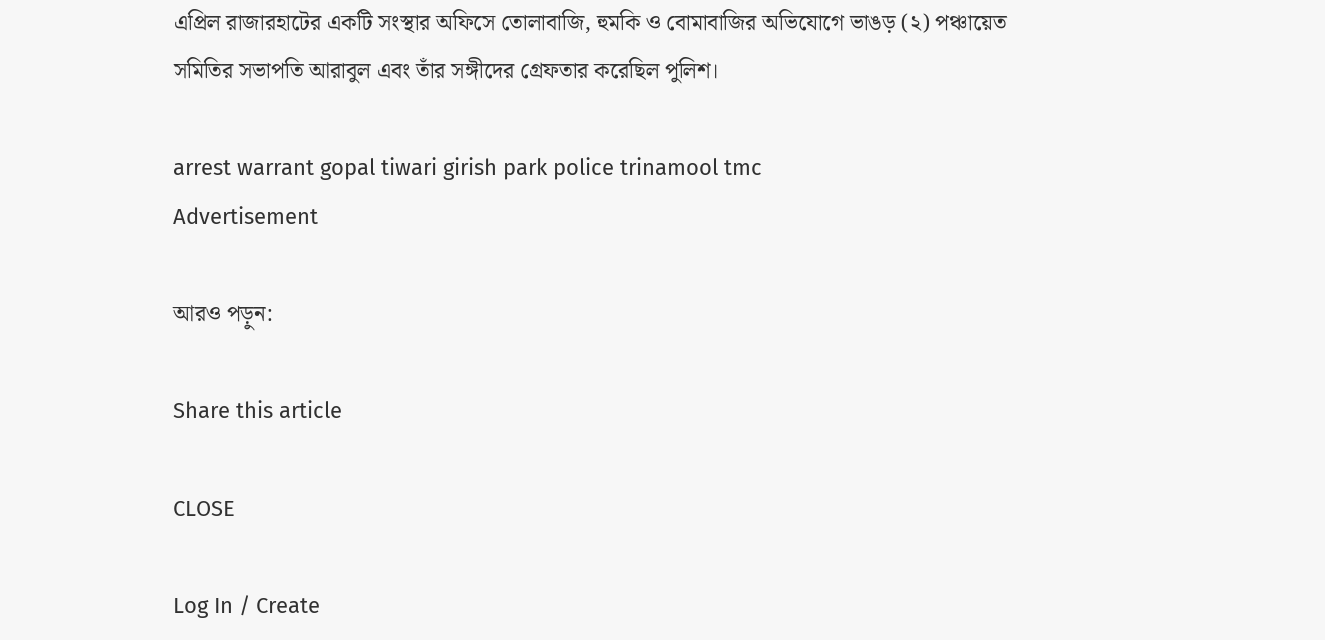এপ্রিল রাজারহাটের একটি সংস্থার অফিসে তোলাবাজি, হুমকি ও বোমাবাজির অভিযোগে ভাঙড় (২) পঞ্চায়েত সমিতির সভাপতি আরাবুল এবং তাঁর সঙ্গীদের গ্রেফতার করেছিল পুলিশ।

arrest warrant gopal tiwari girish park police trinamool tmc
Advertisement

আরও পড়ুন:

Share this article

CLOSE

Log In / Create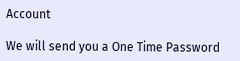Account

We will send you a One Time Password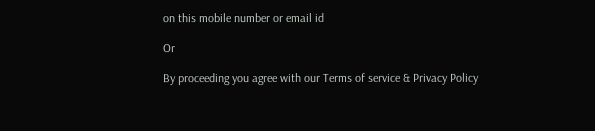on this mobile number or email id

Or

By proceeding you agree with our Terms of service & Privacy Policy